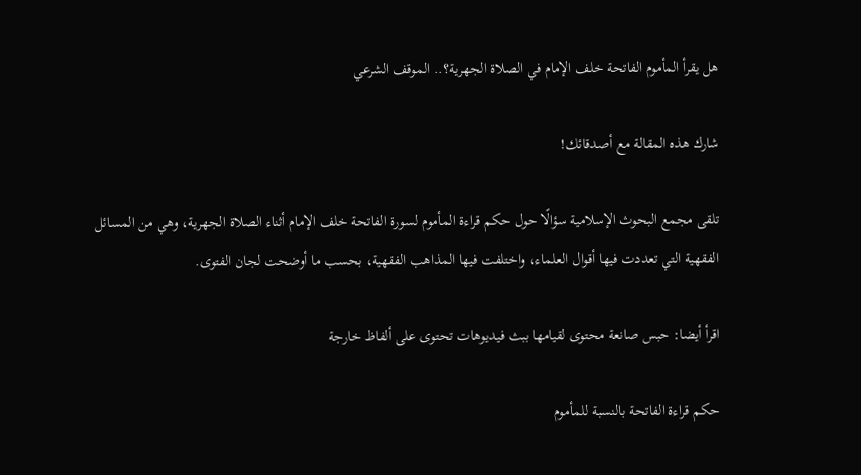هل يقرأ المأموم الفاتحة خلف الإمام في الصلاة الجهرية؟.. الموقف الشرعي

شارك هذه المقالة مع أصدقائك!

تلقى مجمع البحوث الإسلامية سؤالًا حول حكم قراءة المأموم لسورة الفاتحة خلف الإمام أثناء الصلاة الجهرية، وهي من المسائل الفقهية التي تعددت فيها أقوال العلماء، واختلفت فيها المذاهب الفقهية، بحسب ما أوضحت لجان الفتوى.

اقرأ أيضا: حبس صانعة محتوى لقيامها ببث فيديوهات تحتوى على ألفاظ خارجة

حكم قراءة الفاتحة بالنسبة للمأموم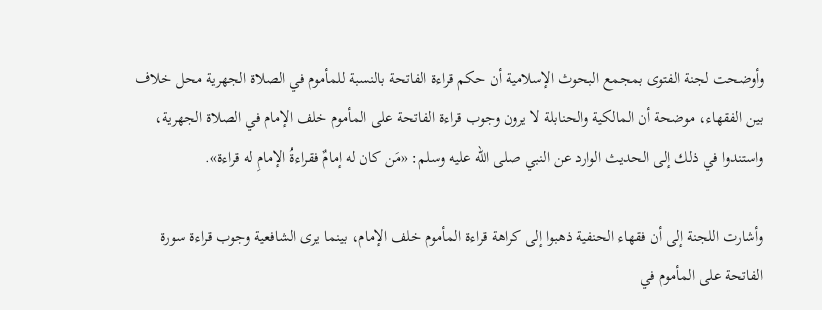وأوضحت لجنة الفتوى بمجمع البحوث الإسلامية أن حكم قراءة الفاتحة بالنسبة للمأموم في الصلاة الجهرية محل خلاف بين الفقهاء، موضحة أن المالكية والحنابلة لا يرون وجوب قراءة الفاتحة على المأموم خلف الإمام في الصلاة الجهرية، واستندوا في ذلك إلى الحديث الوارد عن النبي صلى الله عليه وسلم: «مَن كان له إمامٌ فقراءةُ الإمامِ له قراءة».

وأشارت اللجنة إلى أن فقهاء الحنفية ذهبوا إلى كراهة قراءة المأموم خلف الإمام، بينما يرى الشافعية وجوب قراءة سورة الفاتحة على المأموم في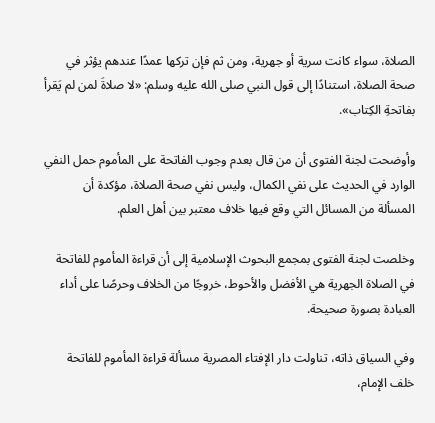الصلاة، سواء كانت سرية أو جهرية، ومن ثم فإن تركها عمدًا عندهم يؤثر في صحة الصلاة، استنادًا إلى قول النبي صلى الله عليه وسلم: «لا صلاةَ لمن لم يَقرأ بفاتحةِ الكِتاب».

وأوضحت لجنة الفتوى أن من قال بعدم وجوب الفاتحة على المأموم حمل النفي الوارد في الحديث على نفي الكمال، وليس نفي صحة الصلاة، مؤكدة أن المسألة من المسائل التي وقع فيها خلاف معتبر بين أهل العلم.

وخلصت لجنة الفتوى بمجمع البحوث الإسلامية إلى أن قراءة المأموم للفاتحة في الصلاة الجهرية هي الأفضل والأحوط، خروجًا من الخلاف وحرصًا على أداء العبادة بصورة صحيحة.

وفي السياق ذاته، تناولت دار الإفتاء المصرية مسألة قراءة المأموم للفاتحة خلف الإمام،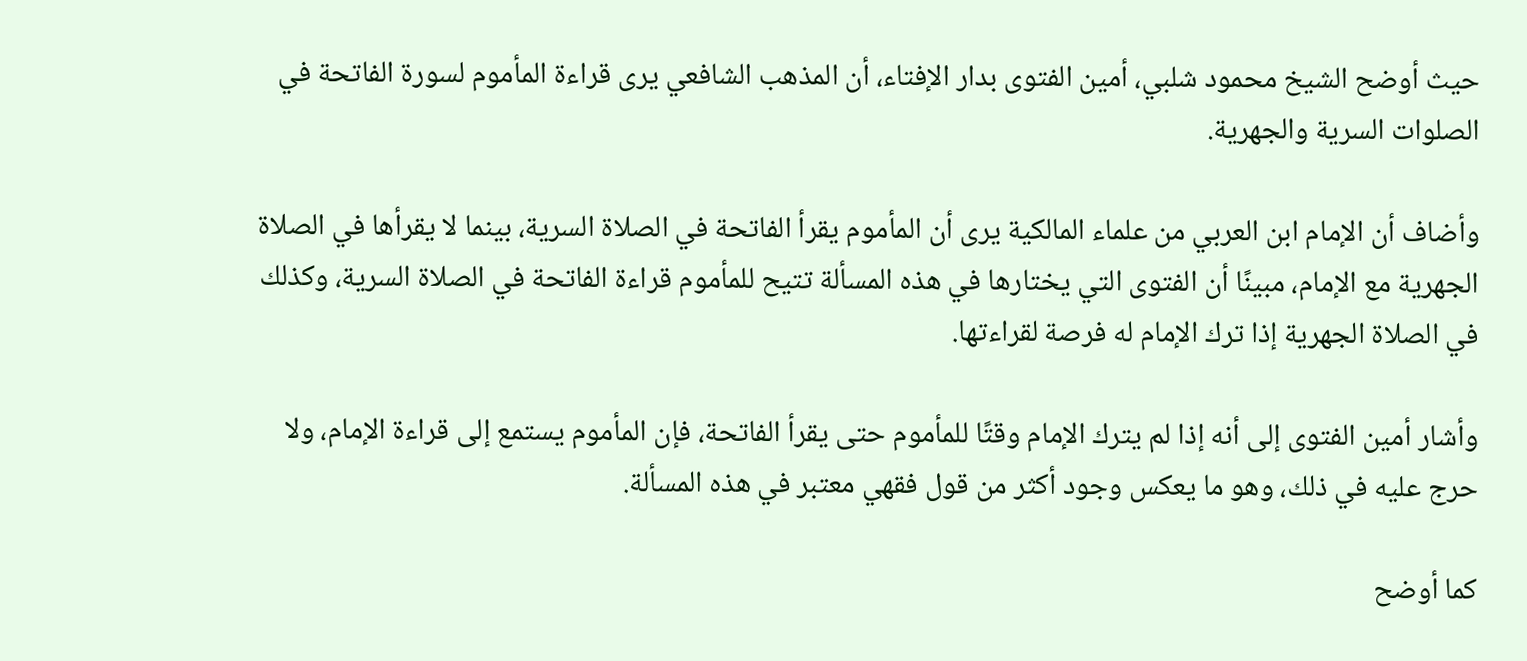حيث أوضح الشيخ محمود شلبي، أمين الفتوى بدار الإفتاء، أن المذهب الشافعي يرى قراءة المأموم لسورة الفاتحة في الصلوات السرية والجهرية.

وأضاف أن الإمام ابن العربي من علماء المالكية يرى أن المأموم يقرأ الفاتحة في الصلاة السرية، بينما لا يقرأها في الصلاة الجهرية مع الإمام، مبينًا أن الفتوى التي يختارها في هذه المسألة تتيح للمأموم قراءة الفاتحة في الصلاة السرية، وكذلك في الصلاة الجهرية إذا ترك الإمام له فرصة لقراءتها.

وأشار أمين الفتوى إلى أنه إذا لم يترك الإمام وقتًا للمأموم حتى يقرأ الفاتحة، فإن المأموم يستمع إلى قراءة الإمام، ولا حرج عليه في ذلك، وهو ما يعكس وجود أكثر من قول فقهي معتبر في هذه المسألة.

كما أوضح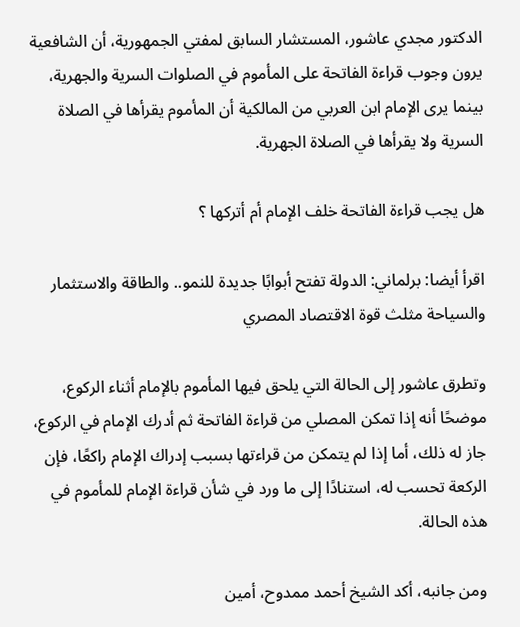الدكتور مجدي عاشور، المستشار السابق لمفتي الجمهورية، أن الشافعية يرون وجوب قراءة الفاتحة على المأموم في الصلوات السرية والجهرية، بينما يرى الإمام ابن العربي من المالكية أن المأموم يقرأها في الصلاة السرية ولا يقرأها في الصلاة الجهرية.

هل يجب قراءة الفاتحة خلف الإمام أم أتركها ؟

اقرأ أيضا: برلماني: الدولة تفتح أبوابًا جديدة للنمو.. والطاقة والاستثمار والسياحة مثلث قوة الاقتصاد المصري

وتطرق عاشور إلى الحالة التي يلحق فيها المأموم بالإمام أثناء الركوع، موضحًا أنه إذا تمكن المصلي من قراءة الفاتحة ثم أدرك الإمام في الركوع، جاز له ذلك، أما إذا لم يتمكن من قراءتها بسبب إدراك الإمام راكعًا، فإن الركعة تحسب له، استنادًا إلى ما ورد في شأن قراءة الإمام للمأموم في هذه الحالة.

ومن جانبه، أكد الشيخ أحمد ممدوح، أمين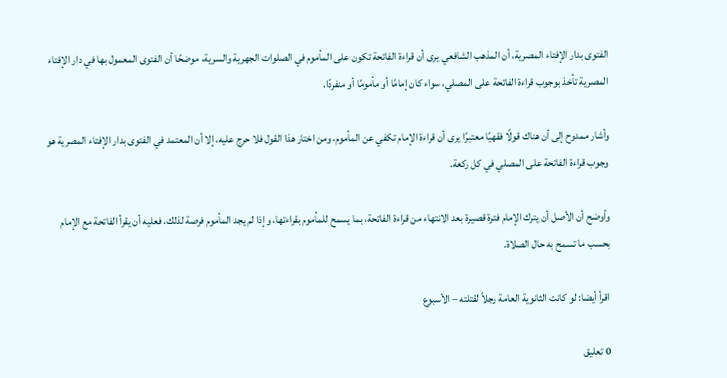الفتوى بدار الإفتاء المصرية، أن المذهب الشافعي يرى أن قراءة الفاتحة تكون على المأموم في الصلوات الجهرية والسرية، موضحًا أن الفتوى المعمول بها في دار الإفتاء المصرية تأخذ بوجوب قراءة الفاتحة على المصلي، سواء كان إمامًا أو مأمومًا أو منفردًا.

وأشار ممدوح إلى أن هناك قولًا فقهيًا معتبرًا يرى أن قراءة الإمام تكفي عن المأموم، ومن اختار هذا القول فلا حرج عليه، إلا أن المعتمد في الفتوى بدار الإفتاء المصرية هو وجوب قراءة الفاتحة على المصلي في كل ركعة.

وأوضح أن الأصل أن يترك الإمام فترة قصيرة بعد الانتهاء من قراءة الفاتحة، بما يسمح للمأموم بقراءتها، وإذا لم يجد المأموم فرصة لذلك، فعليه أن يقرأ الفاتحة مع الإمام بحسب ما تسمح به حال الصلاة.

اقرأ أيضا: لو كانت الثانوية العامة رجلاً لقتلته – الأسبوع

0 تعليق